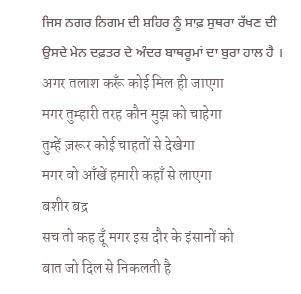ਜਿਸ ਨਗਰ ਨਿਗਮ ਦੀ ਸ਼ਹਿਰ ਨੂੰ ਸਾਫ਼ ਸੁਥਰਾ ਰੱਖਣ ਦੀ ਉਸਦੇ ਮੇਨ ਦਫ਼ਤਰ ਦੇ ਅੰਦਰ ਬਾਥਰੂਮਾਂ ਦਾ ਬੁਰਾ ਹਾਲ ਹੈ ।
अगर तलाश करूँ कोई मिल ही जाएगा
मगर तुम्हारी तरह कौन मुझ को चाहेगा
तुम्हें ज़रूर कोई चाहतों से देखेगा
मगर वो आँखें हमारी कहाँ से लाएगा
बशीर बद्र
सच तो कह दूँ मगर इस दौर के इंसानों को
बात जो दिल से निकलती है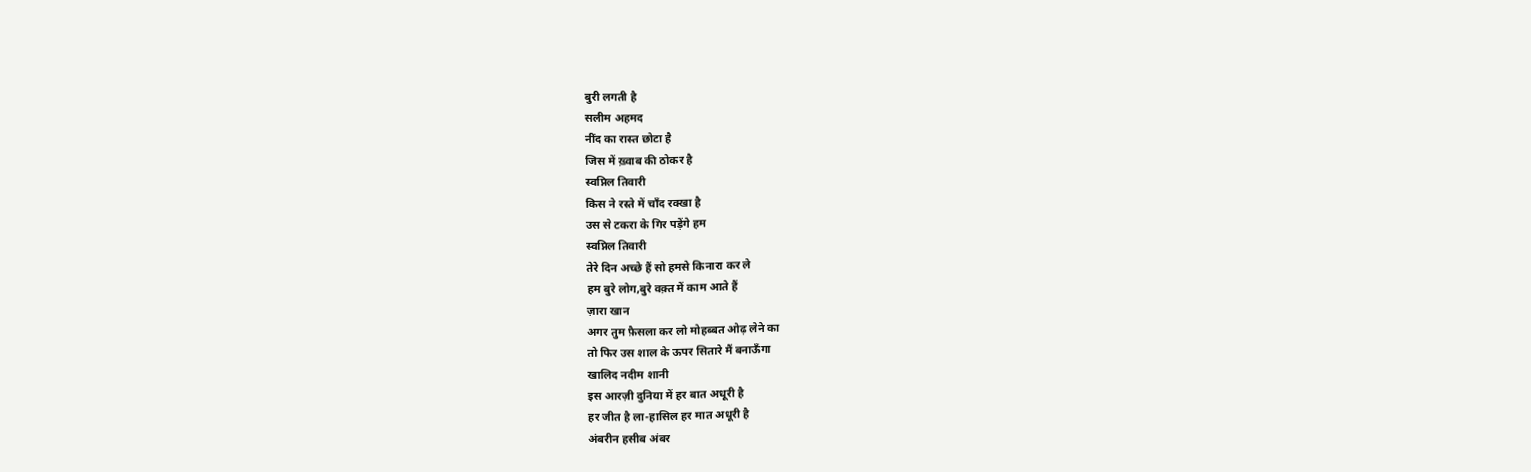बुरी लगती है
सलीम अहमद
नींद का रास्त छोटा है
जिस में ख़्वाब की ठोकर है
स्वप्निल तिवारी
किस ने रस्ते में चाँद रक्खा है
उस से टकरा के गिर पड़ेंगे हम
स्वप्निल तिवारी
तेरे दिन अच्छे हैं सो हमसे किनारा कर ले
हम बुरे लोग,बुरे वक़्त में काम आते हैं
ज़ारा खान
अगर तुम फ़ैसला कर लो मोहब्बत ओढ़ लेने का
तो फिर उस शाल के ऊपर सितारे मैं बनाऊँगा
खालिद नदीम शानी
इस आरज़ी दुनिया में हर बात अधूरी है
हर जीत है ला-हासिल हर मात अधूरी है
अंबरीन हसीब अंबर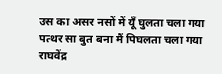उस का असर नसों में यूँ घुलता चला गया
पत्थर सा बुत बना मैं पिघलता चला गया
राघवेंद्र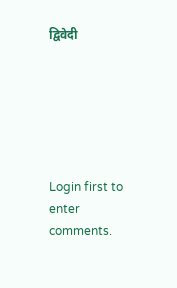द्विवेदी






Login first to enter comments.